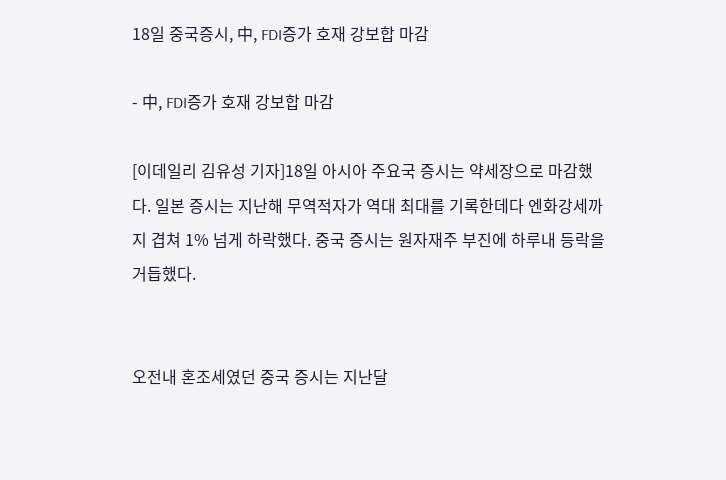18일 중국증시, 中, FDI증가 호재 강보합 마감

- 中, FDI증가 호재 강보합 마감

[이데일리 김유성 기자]18일 아시아 주요국 증시는 약세장으로 마감했다. 일본 증시는 지난해 무역적자가 역대 최대를 기록한데다 엔화강세까지 겹쳐 1% 넘게 하락했다. 중국 증시는 원자재주 부진에 하루내 등락을 거듭했다.


오전내 혼조세였던 중국 증시는 지난달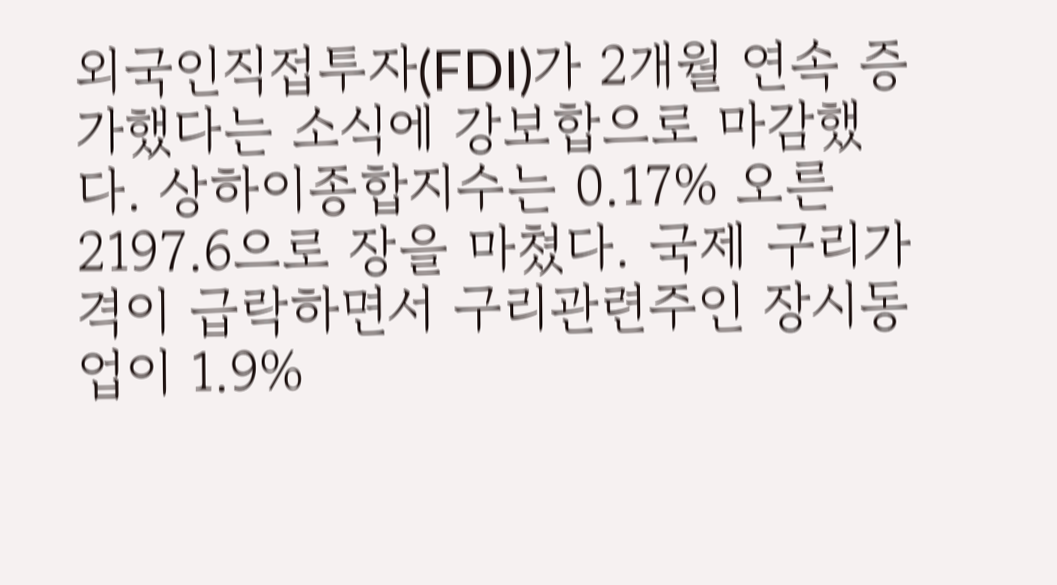외국인직접투자(FDI)가 2개월 연속 증가했다는 소식에 강보합으로 마감했다. 상하이종합지수는 0.17% 오른 2197.6으로 장을 마쳤다. 국제 구리가격이 급락하면서 구리관련주인 장시동업이 1.9%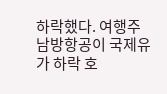하락했다. 여행주 남방항공이 국제유가 하락 호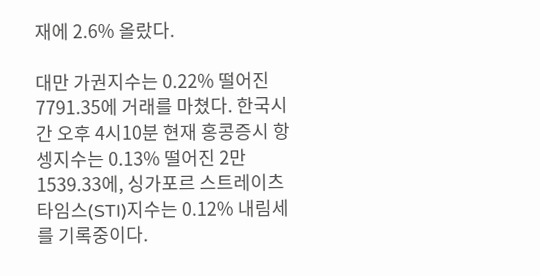재에 2.6% 올랐다.

대만 가권지수는 0.22% 떨어진 7791.35에 거래를 마쳤다. 한국시간 오후 4시10분 현재 홍콩증시 항셍지수는 0.13% 떨어진 2만1539.33에, 싱가포르 스트레이츠타임스(STI)지수는 0.12% 내림세를 기록중이다.